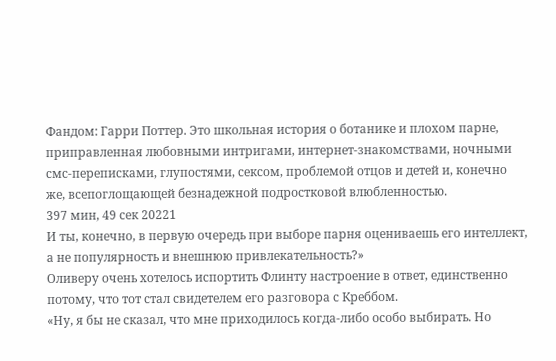Фандом: Гарри Поттер. Это школьная история о ботанике и плохом парне, приправленная любовными интригами, интернет-знакомствами, ночными смс-переписками, глупостями, сексом, проблемой отцов и детей и, конечно же, всепоглощающей безнадежной подростковой влюбленностью.
397 мин, 49 сек 20221
И ты, конечно, в первую очередь при выборе парня оцениваешь его интеллект, а не популярность и внешнюю привлекательность?»
Оливеру очень хотелось испортить Флинту настроение в ответ, единственно потому, что тот стал свидетелем его разговора с Креббом.
«Ну, я бы не сказал, что мне приходилось когда-либо особо выбирать. Но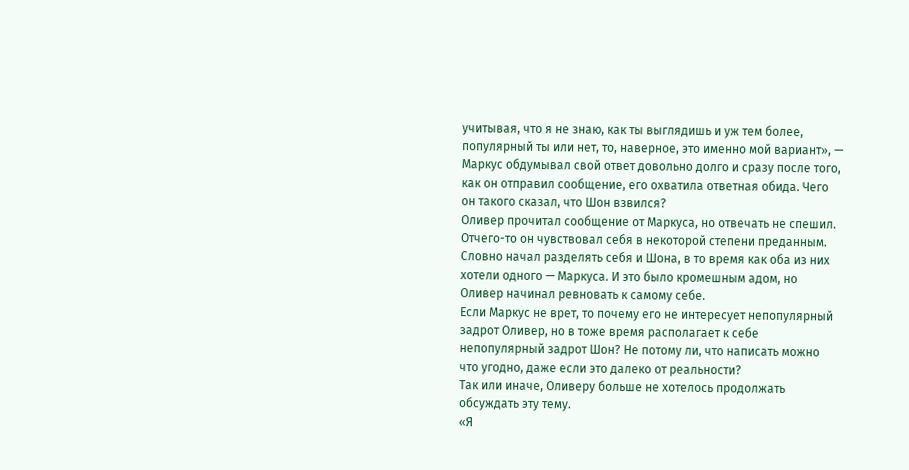учитывая, что я не знаю, как ты выглядишь и уж тем более, популярный ты или нет, то, наверное, это именно мой вариант», — Маркус обдумывал свой ответ довольно долго и сразу после того, как он отправил сообщение, его охватила ответная обида. Чего он такого сказал, что Шон взвился?
Оливер прочитал сообщение от Маркуса, но отвечать не спешил. Отчего-то он чувствовал себя в некоторой степени преданным. Словно начал разделять себя и Шона, в то время как оба из них хотели одного — Маркуса. И это было кромешным адом, но Оливер начинал ревновать к самому себе.
Если Маркус не врет, то почему его не интересует непопулярный задрот Оливер, но в тоже время располагает к себе непопулярный задрот Шон? Не потому ли, что написать можно что угодно, даже если это далеко от реальности?
Так или иначе, Оливеру больше не хотелось продолжать обсуждать эту тему.
«Я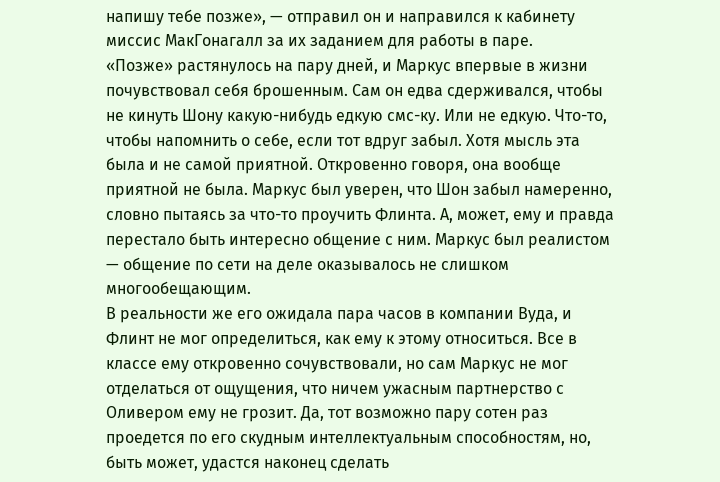напишу тебе позже», — отправил он и направился к кабинету миссис МакГонагалл за их заданием для работы в паре.
«Позже» растянулось на пару дней, и Маркус впервые в жизни почувствовал себя брошенным. Сам он едва сдерживался, чтобы не кинуть Шону какую-нибудь едкую смс-ку. Или не едкую. Что-то, чтобы напомнить о себе, если тот вдруг забыл. Хотя мысль эта была и не самой приятной. Откровенно говоря, она вообще приятной не была. Маркус был уверен, что Шон забыл намеренно, словно пытаясь за что-то проучить Флинта. А, может, ему и правда перестало быть интересно общение с ним. Маркус был реалистом — общение по сети на деле оказывалось не слишком многообещающим.
В реальности же его ожидала пара часов в компании Вуда, и Флинт не мог определиться, как ему к этому относиться. Все в классе ему откровенно сочувствовали, но сам Маркус не мог отделаться от ощущения, что ничем ужасным партнерство с Оливером ему не грозит. Да, тот возможно пару сотен раз проедется по его скудным интеллектуальным способностям, но, быть может, удастся наконец сделать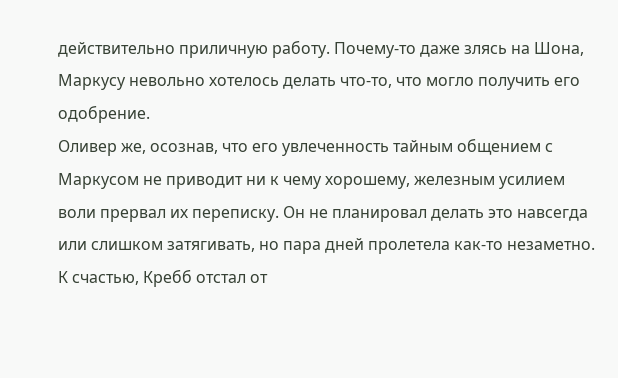действительно приличную работу. Почему-то даже злясь на Шона, Маркусу невольно хотелось делать что-то, что могло получить его одобрение.
Оливер же, осознав, что его увлеченность тайным общением с Маркусом не приводит ни к чему хорошему, железным усилием воли прервал их переписку. Он не планировал делать это навсегда или слишком затягивать, но пара дней пролетела как-то незаметно. К счастью, Кребб отстал от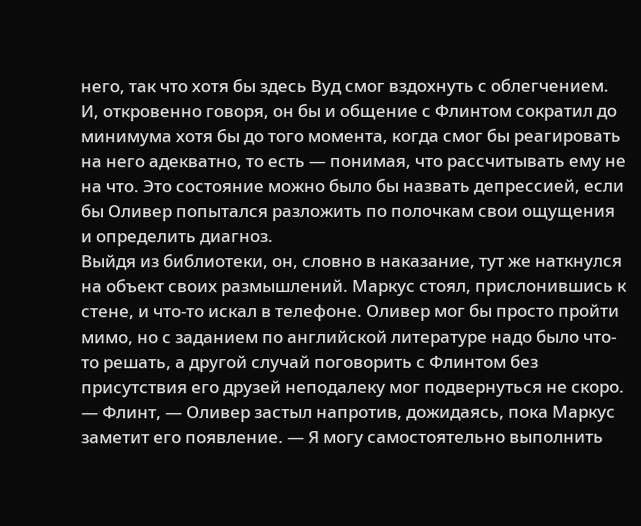него, так что хотя бы здесь Вуд смог вздохнуть с облегчением. И, откровенно говоря, он бы и общение с Флинтом сократил до минимума хотя бы до того момента, когда смог бы реагировать на него адекватно, то есть — понимая, что рассчитывать ему не на что. Это состояние можно было бы назвать депрессией, если бы Оливер попытался разложить по полочкам свои ощущения и определить диагноз.
Выйдя из библиотеки, он, словно в наказание, тут же наткнулся на объект своих размышлений. Маркус стоял, прислонившись к стене, и что-то искал в телефоне. Оливер мог бы просто пройти мимо, но с заданием по английской литературе надо было что-то решать, а другой случай поговорить с Флинтом без присутствия его друзей неподалеку мог подвернуться не скоро.
— Флинт, — Оливер застыл напротив, дожидаясь, пока Маркус заметит его появление. — Я могу самостоятельно выполнить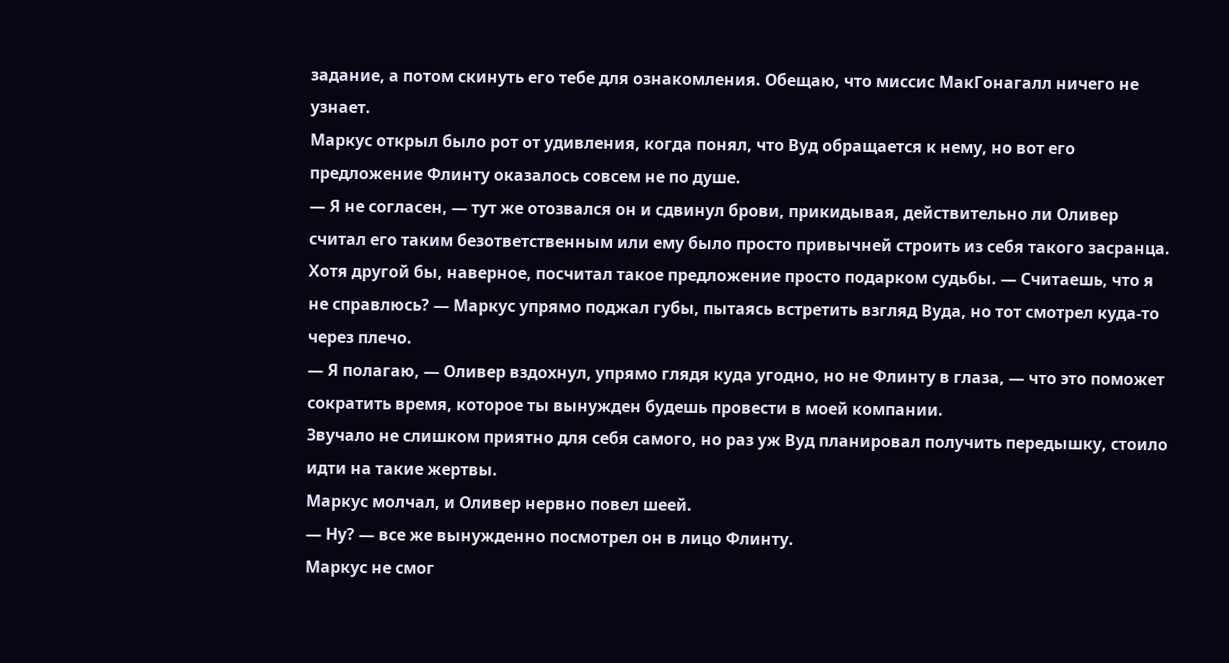задание, а потом скинуть его тебе для ознакомления. Обещаю, что миссис МакГонагалл ничего не узнает.
Маркус открыл было рот от удивления, когда понял, что Вуд обращается к нему, но вот его предложение Флинту оказалось совсем не по душе.
— Я не согласен, — тут же отозвался он и сдвинул брови, прикидывая, действительно ли Оливер считал его таким безответственным или ему было просто привычней строить из себя такого засранца. Хотя другой бы, наверное, посчитал такое предложение просто подарком судьбы. — Считаешь, что я не справлюсь? — Маркус упрямо поджал губы, пытаясь встретить взгляд Вуда, но тот смотрел куда-то через плечо.
— Я полагаю, — Оливер вздохнул, упрямо глядя куда угодно, но не Флинту в глаза, — что это поможет сократить время, которое ты вынужден будешь провести в моей компании.
Звучало не слишком приятно для себя самого, но раз уж Вуд планировал получить передышку, стоило идти на такие жертвы.
Маркус молчал, и Оливер нервно повел шеей.
— Ну? — все же вынужденно посмотрел он в лицо Флинту.
Маркус не смог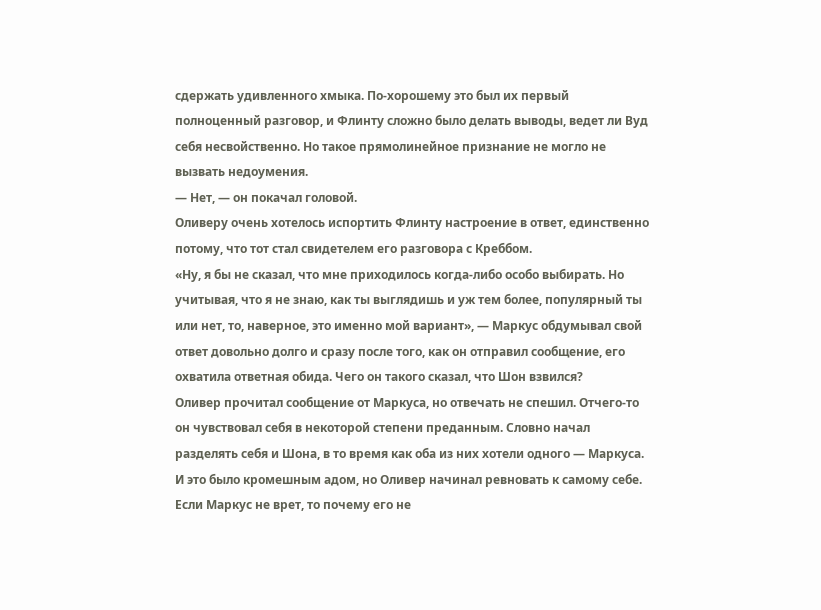сдержать удивленного хмыка. По-хорошему это был их первый полноценный разговор, и Флинту сложно было делать выводы, ведет ли Вуд себя несвойственно. Но такое прямолинейное признание не могло не вызвать недоумения.
— Нет, — он покачал головой.
Оливеру очень хотелось испортить Флинту настроение в ответ, единственно потому, что тот стал свидетелем его разговора с Креббом.
«Ну, я бы не сказал, что мне приходилось когда-либо особо выбирать. Но учитывая, что я не знаю, как ты выглядишь и уж тем более, популярный ты или нет, то, наверное, это именно мой вариант», — Маркус обдумывал свой ответ довольно долго и сразу после того, как он отправил сообщение, его охватила ответная обида. Чего он такого сказал, что Шон взвился?
Оливер прочитал сообщение от Маркуса, но отвечать не спешил. Отчего-то он чувствовал себя в некоторой степени преданным. Словно начал разделять себя и Шона, в то время как оба из них хотели одного — Маркуса. И это было кромешным адом, но Оливер начинал ревновать к самому себе.
Если Маркус не врет, то почему его не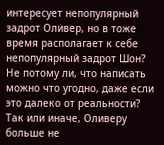интересует непопулярный задрот Оливер, но в тоже время располагает к себе непопулярный задрот Шон? Не потому ли, что написать можно что угодно, даже если это далеко от реальности?
Так или иначе, Оливеру больше не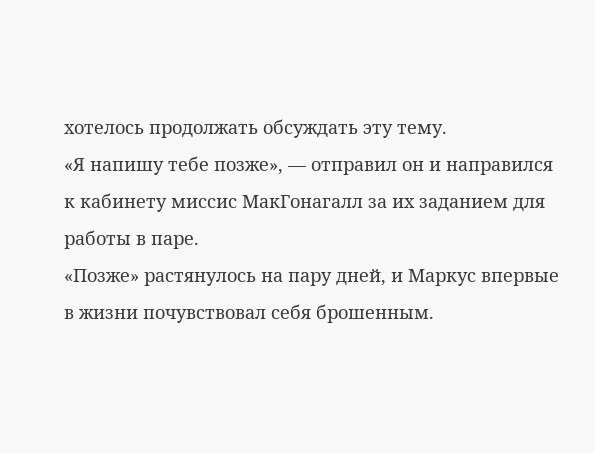хотелось продолжать обсуждать эту тему.
«Я напишу тебе позже», — отправил он и направился к кабинету миссис МакГонагалл за их заданием для работы в паре.
«Позже» растянулось на пару дней, и Маркус впервые в жизни почувствовал себя брошенным.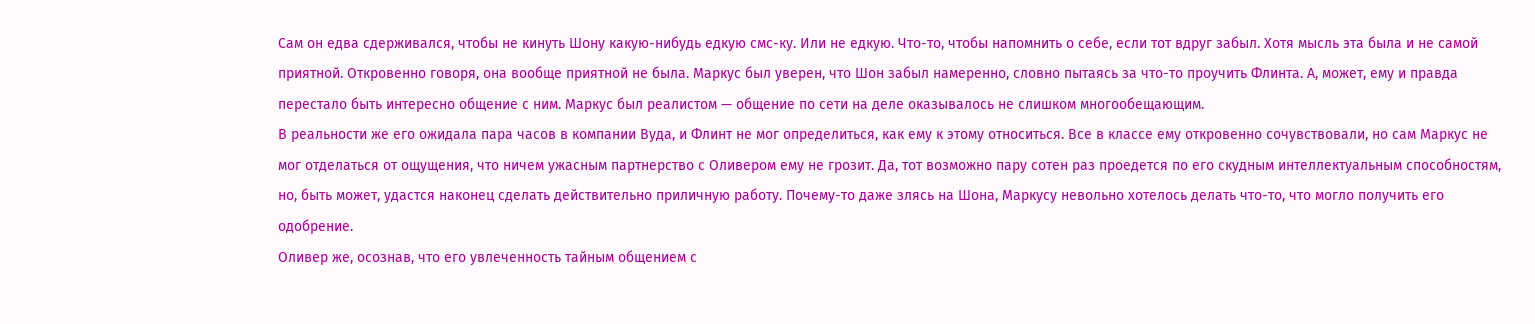Сам он едва сдерживался, чтобы не кинуть Шону какую-нибудь едкую смс-ку. Или не едкую. Что-то, чтобы напомнить о себе, если тот вдруг забыл. Хотя мысль эта была и не самой приятной. Откровенно говоря, она вообще приятной не была. Маркус был уверен, что Шон забыл намеренно, словно пытаясь за что-то проучить Флинта. А, может, ему и правда перестало быть интересно общение с ним. Маркус был реалистом — общение по сети на деле оказывалось не слишком многообещающим.
В реальности же его ожидала пара часов в компании Вуда, и Флинт не мог определиться, как ему к этому относиться. Все в классе ему откровенно сочувствовали, но сам Маркус не мог отделаться от ощущения, что ничем ужасным партнерство с Оливером ему не грозит. Да, тот возможно пару сотен раз проедется по его скудным интеллектуальным способностям, но, быть может, удастся наконец сделать действительно приличную работу. Почему-то даже злясь на Шона, Маркусу невольно хотелось делать что-то, что могло получить его одобрение.
Оливер же, осознав, что его увлеченность тайным общением с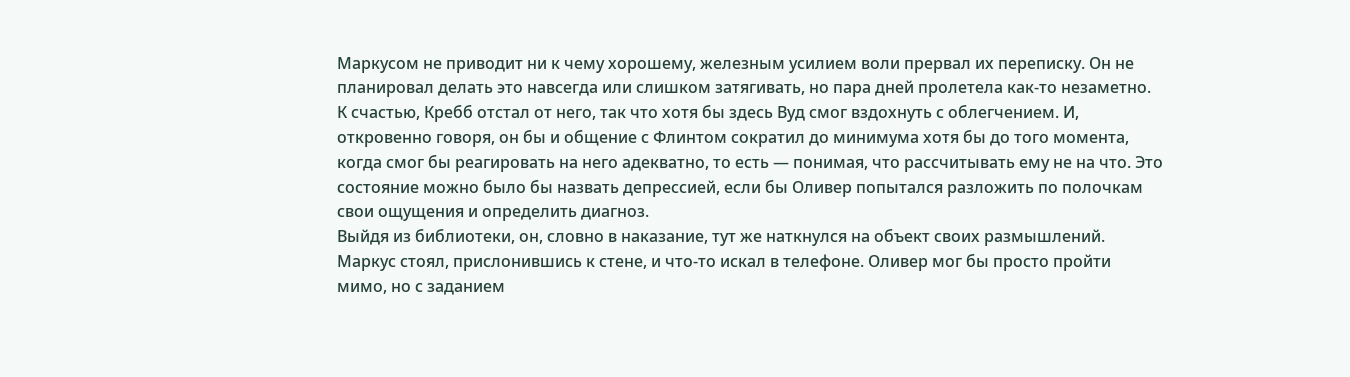Маркусом не приводит ни к чему хорошему, железным усилием воли прервал их переписку. Он не планировал делать это навсегда или слишком затягивать, но пара дней пролетела как-то незаметно. К счастью, Кребб отстал от него, так что хотя бы здесь Вуд смог вздохнуть с облегчением. И, откровенно говоря, он бы и общение с Флинтом сократил до минимума хотя бы до того момента, когда смог бы реагировать на него адекватно, то есть — понимая, что рассчитывать ему не на что. Это состояние можно было бы назвать депрессией, если бы Оливер попытался разложить по полочкам свои ощущения и определить диагноз.
Выйдя из библиотеки, он, словно в наказание, тут же наткнулся на объект своих размышлений. Маркус стоял, прислонившись к стене, и что-то искал в телефоне. Оливер мог бы просто пройти мимо, но с заданием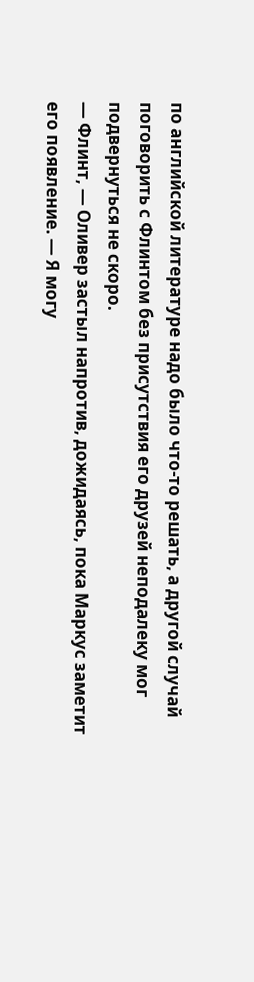по английской литературе надо было что-то решать, а другой случай поговорить с Флинтом без присутствия его друзей неподалеку мог подвернуться не скоро.
— Флинт, — Оливер застыл напротив, дожидаясь, пока Маркус заметит его появление. — Я могу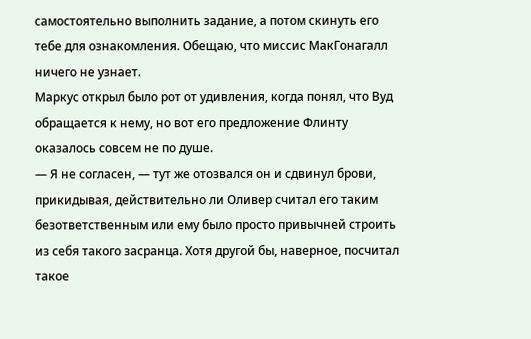самостоятельно выполнить задание, а потом скинуть его тебе для ознакомления. Обещаю, что миссис МакГонагалл ничего не узнает.
Маркус открыл было рот от удивления, когда понял, что Вуд обращается к нему, но вот его предложение Флинту оказалось совсем не по душе.
— Я не согласен, — тут же отозвался он и сдвинул брови, прикидывая, действительно ли Оливер считал его таким безответственным или ему было просто привычней строить из себя такого засранца. Хотя другой бы, наверное, посчитал такое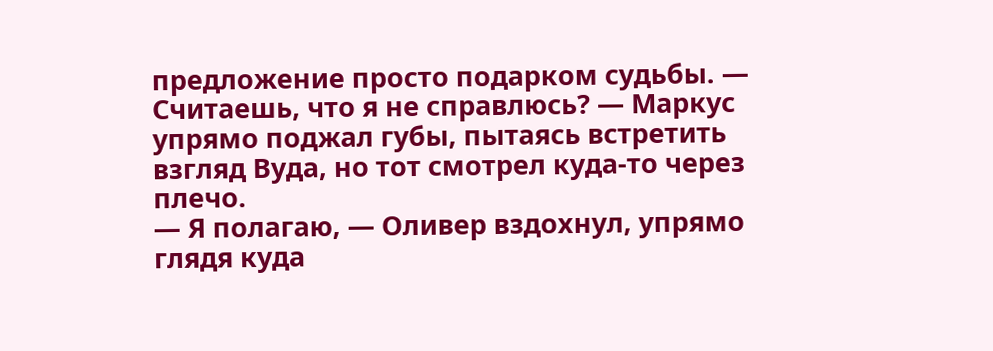предложение просто подарком судьбы. — Считаешь, что я не справлюсь? — Маркус упрямо поджал губы, пытаясь встретить взгляд Вуда, но тот смотрел куда-то через плечо.
— Я полагаю, — Оливер вздохнул, упрямо глядя куда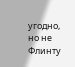угодно, но не Флинту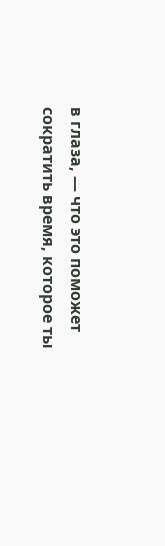в глаза, — что это поможет сократить время, которое ты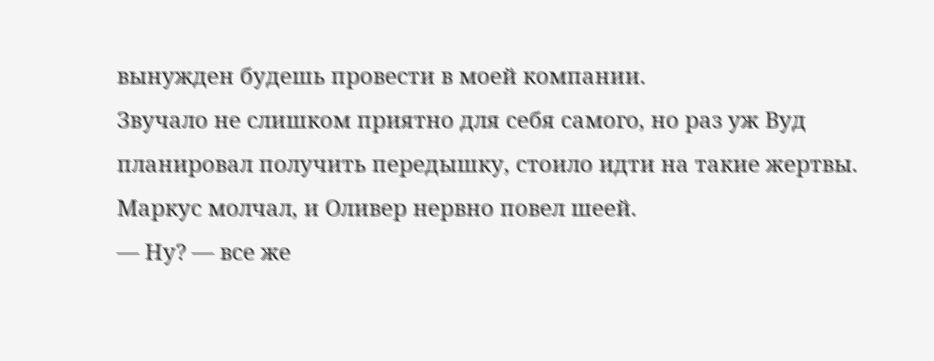вынужден будешь провести в моей компании.
Звучало не слишком приятно для себя самого, но раз уж Вуд планировал получить передышку, стоило идти на такие жертвы.
Маркус молчал, и Оливер нервно повел шеей.
— Ну? — все же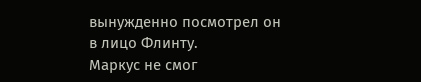вынужденно посмотрел он в лицо Флинту.
Маркус не смог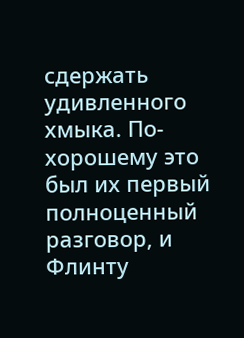сдержать удивленного хмыка. По-хорошему это был их первый полноценный разговор, и Флинту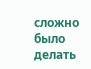сложно было делать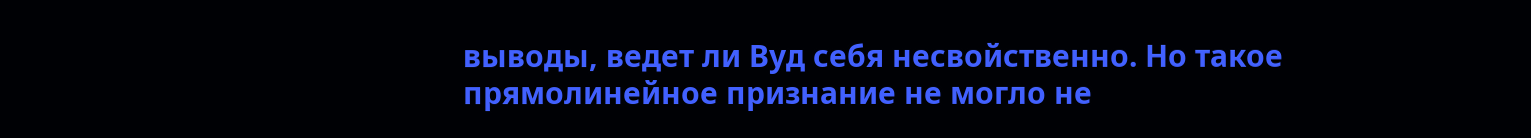выводы, ведет ли Вуд себя несвойственно. Но такое прямолинейное признание не могло не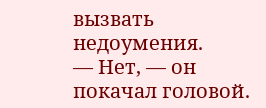вызвать недоумения.
— Нет, — он покачал головой.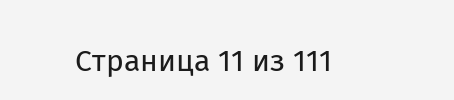Страница 11 из 111